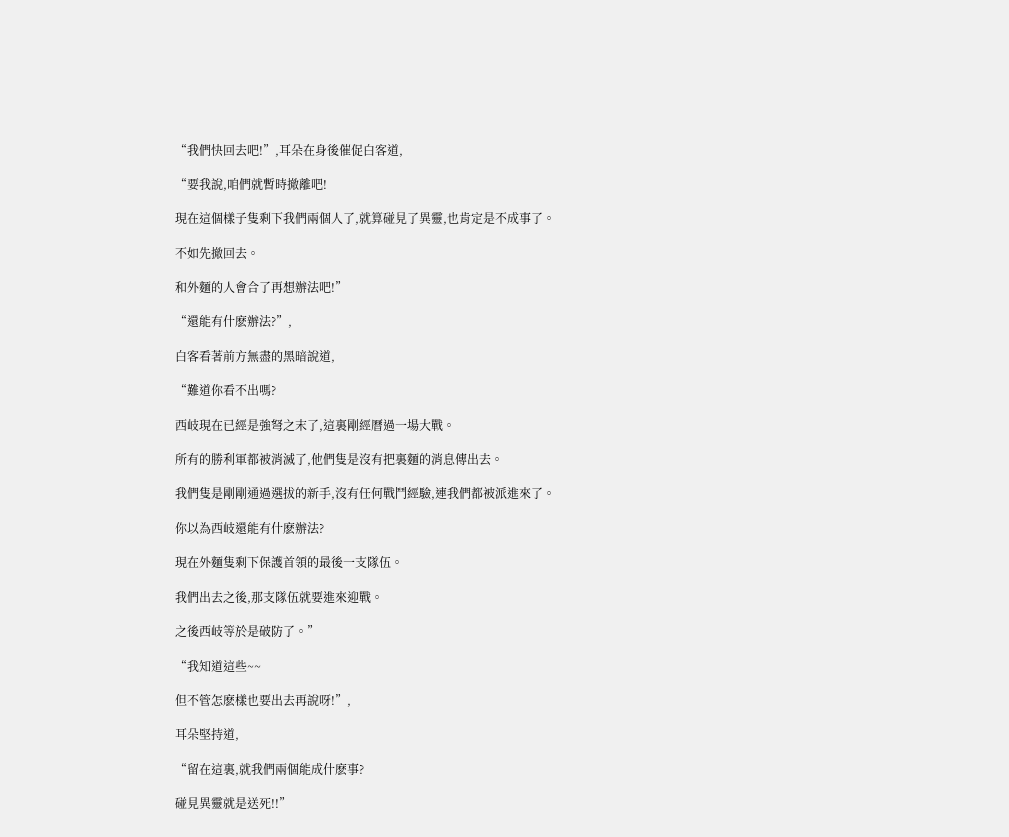“我們快回去吧!”,耳朵在身後催促白客道,

“要我說,咱們就暫時撤離吧!

現在這個樣子隻剩下我們兩個人了,就算碰見了異靈,也肯定是不成事了。

不如先撤回去。

和外麵的人會合了再想辦法吧!”

“還能有什麽辦法?”,

白客看著前方無盡的黑暗說道,

“難道你看不出嗎?

西岐現在已經是強弩之末了,這裏剛經曆過一場大戰。

所有的勝利軍都被消滅了,他們隻是沒有把裏麵的消息傳出去。

我們隻是剛剛通過選拔的新手,沒有任何戰鬥經驗,連我們都被派進來了。

你以為西岐還能有什麽辦法?

現在外麵隻剩下保護首領的最後一支隊伍。

我們出去之後,那支隊伍就要進來迎戰。

之後西岐等於是破防了。”

“我知道這些~~

但不管怎麽樣也要出去再說呀!”,

耳朵堅持道,

“留在這裏,就我們兩個能成什麽事?

碰見異靈就是送死!!”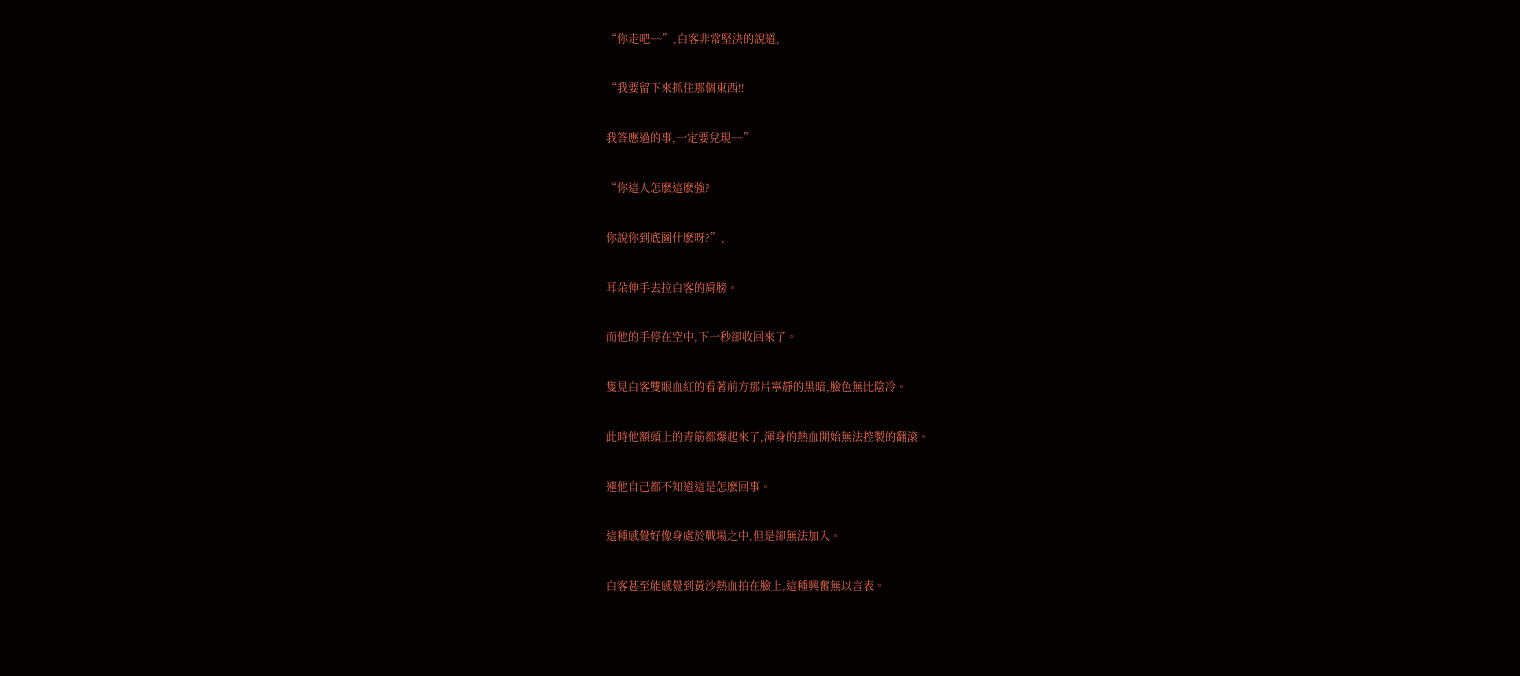“你走吧~~”,白客非常堅決的說道,

“我要留下來抓住那個東西!!

我答應過的事,一定要兌現~~”

“你這人怎麽這麽強?

你說你到底圖什麽呀?”,

耳朵伸手去拉白客的肩膀。

而他的手停在空中,下一秒卻收回來了。

隻見白客雙眼血紅的看著前方那片寧靜的黑暗,臉色無比陰冷。

此時他額頭上的青筋都爆起來了,渾身的熱血開始無法控製的翻滾。

連他自己都不知道這是怎麽回事。

這種感覺好像身處於戰場之中,但是卻無法加入。

白客甚至能感覺到黃沙熱血拍在臉上,這種興奮無以言表。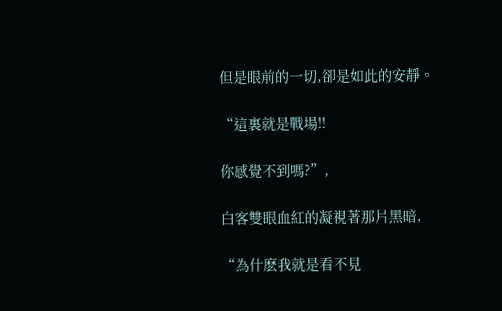但是眼前的一切,卻是如此的安靜。

“這裏就是戰場!!

你感覺不到嗎?”,

白客雙眼血紅的凝視著那片黑暗,

“為什麽我就是看不見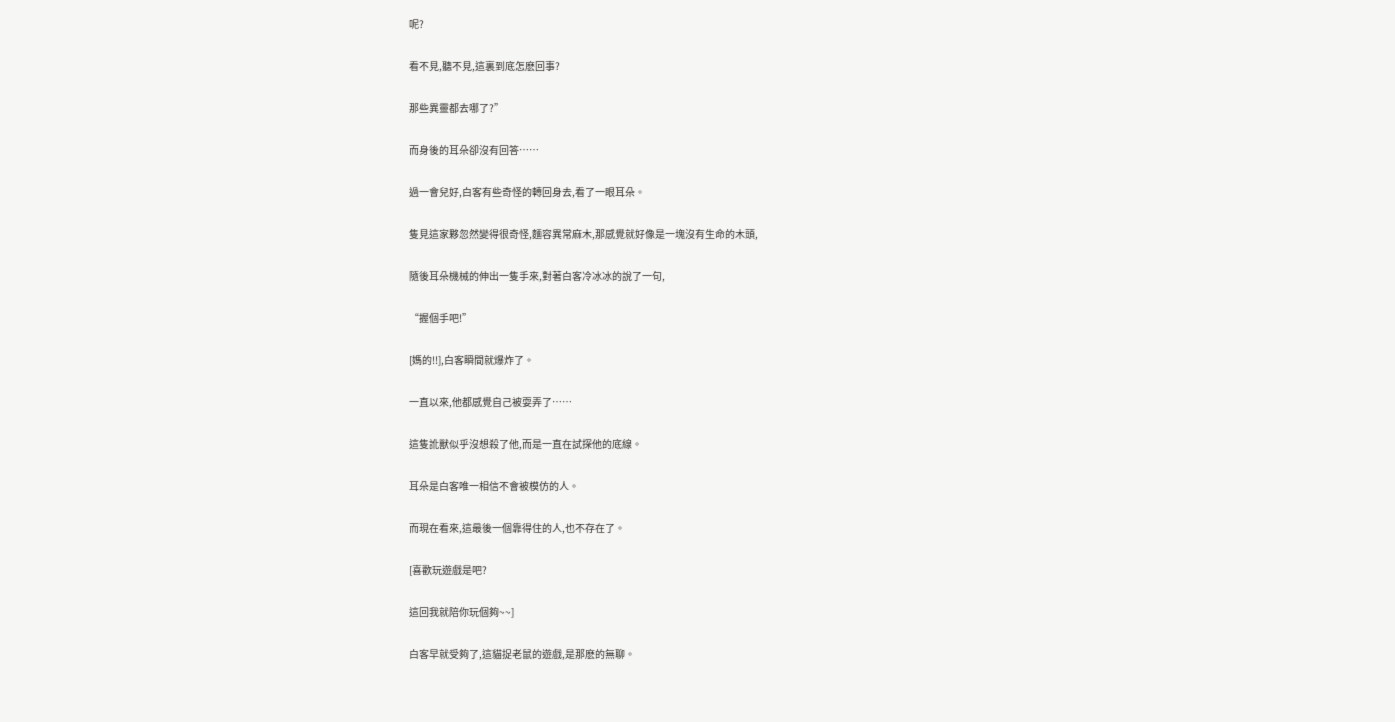呢?

看不見,聽不見,這裏到底怎麽回事?

那些異靈都去哪了?”

而身後的耳朵卻沒有回答……

過一會兒好,白客有些奇怪的轉回身去,看了一眼耳朵。

隻見這家夥忽然變得很奇怪,麵容異常麻木,那感覺就好像是一塊沒有生命的木頭,

隨後耳朵機械的伸出一隻手來,對著白客冷冰冰的說了一句,

“握個手吧!”

[媽的!!],白客瞬間就爆炸了。

一直以來,他都感覺自己被耍弄了……

這隻訛獸似乎沒想殺了他,而是一直在試探他的底線。

耳朵是白客唯一相信不會被模仿的人。

而現在看來,這最後一個靠得住的人,也不存在了。

[喜歡玩遊戲是吧?

這回我就陪你玩個夠~~]

白客早就受夠了,這貓捉老鼠的遊戲,是那麽的無聊。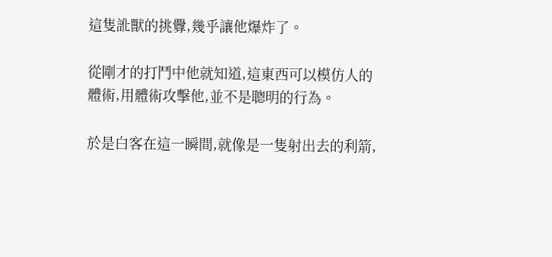這隻訛獸的挑釁,幾乎讓他爆炸了。

從剛才的打鬥中他就知道,這東西可以模仿人的體術,用體術攻擊他,並不是聰明的行為。

於是白客在這一瞬間,就像是一隻射出去的利箭,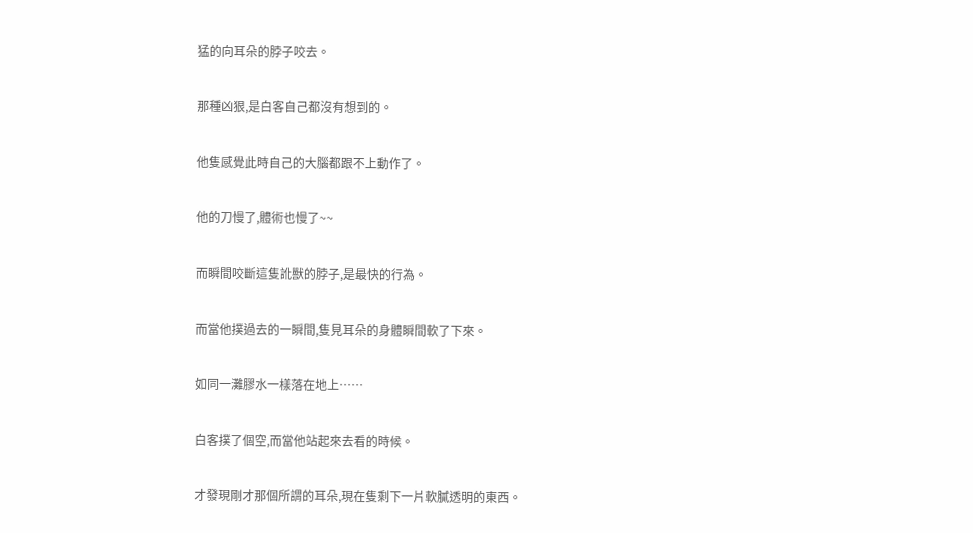猛的向耳朵的脖子咬去。

那種凶狠,是白客自己都沒有想到的。

他隻感覺此時自己的大腦都跟不上動作了。

他的刀慢了,體術也慢了~~

而瞬間咬斷這隻訛獸的脖子,是最快的行為。

而當他撲過去的一瞬間,隻見耳朵的身體瞬間軟了下來。

如同一灘膠水一樣落在地上……

白客撲了個空,而當他站起來去看的時候。

才發現剛才那個所謂的耳朵,現在隻剩下一片軟膩透明的東西。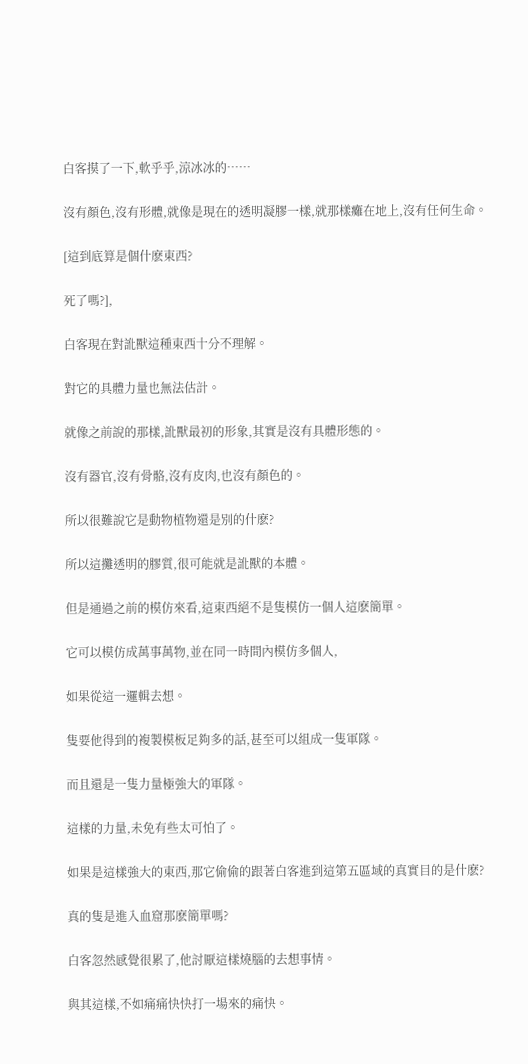白客摸了一下,軟乎乎,涼冰冰的……

沒有顏色,沒有形體,就像是現在的透明凝膠一樣,就那樣癱在地上,沒有任何生命。

[這到底算是個什麽東西?

死了嗎?],

白客現在對訛獸這種東西十分不理解。

對它的具體力量也無法估計。

就像之前說的那樣,訛獸最初的形象,其實是沒有具體形態的。

沒有器官,沒有骨骼,沒有皮肉,也沒有顏色的。

所以很難說它是動物植物還是別的什麽?

所以這攤透明的膠質,很可能就是訛獸的本體。

但是通過之前的模仿來看,這東西絕不是隻模仿一個人這麽簡單。

它可以模仿成萬事萬物,並在同一時間內模仿多個人,

如果從這一邏輯去想。

隻要他得到的複製模板足夠多的話,甚至可以組成一隻軍隊。

而且還是一隻力量極強大的軍隊。

這樣的力量,未免有些太可怕了。

如果是這樣強大的東西,那它偷偷的跟著白客進到這第五區域的真實目的是什麽?

真的隻是進入血窟那麽簡單嗎?

白客忽然感覺很累了,他討厭這樣燒腦的去想事情。

與其這樣,不如痛痛快快打一場來的痛快。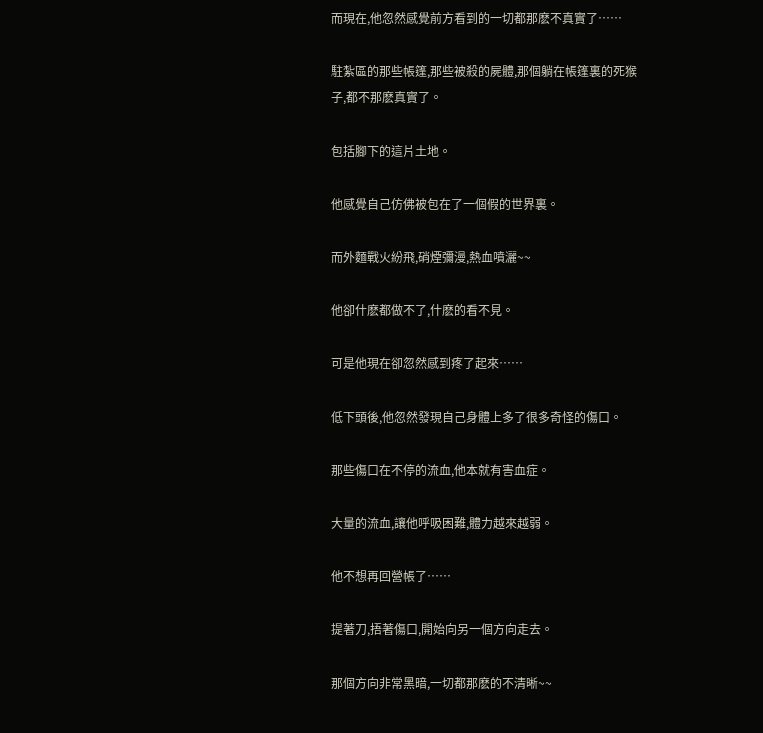而現在,他忽然感覺前方看到的一切都那麽不真實了……

駐紮區的那些帳篷,那些被殺的屍體,那個躺在帳篷裏的死猴子,都不那麽真實了。

包括腳下的這片土地。

他感覺自己仿佛被包在了一個假的世界裏。

而外麵戰火紛飛,硝煙彌漫,熱血噴灑~~

他卻什麽都做不了,什麽的看不見。

可是他現在卻忽然感到疼了起來……

低下頭後,他忽然發現自己身體上多了很多奇怪的傷口。

那些傷口在不停的流血,他本就有害血症。

大量的流血,讓他呼吸困難,體力越來越弱。

他不想再回營帳了……

提著刀,捂著傷口,開始向另一個方向走去。

那個方向非常黑暗,一切都那麽的不清晰~~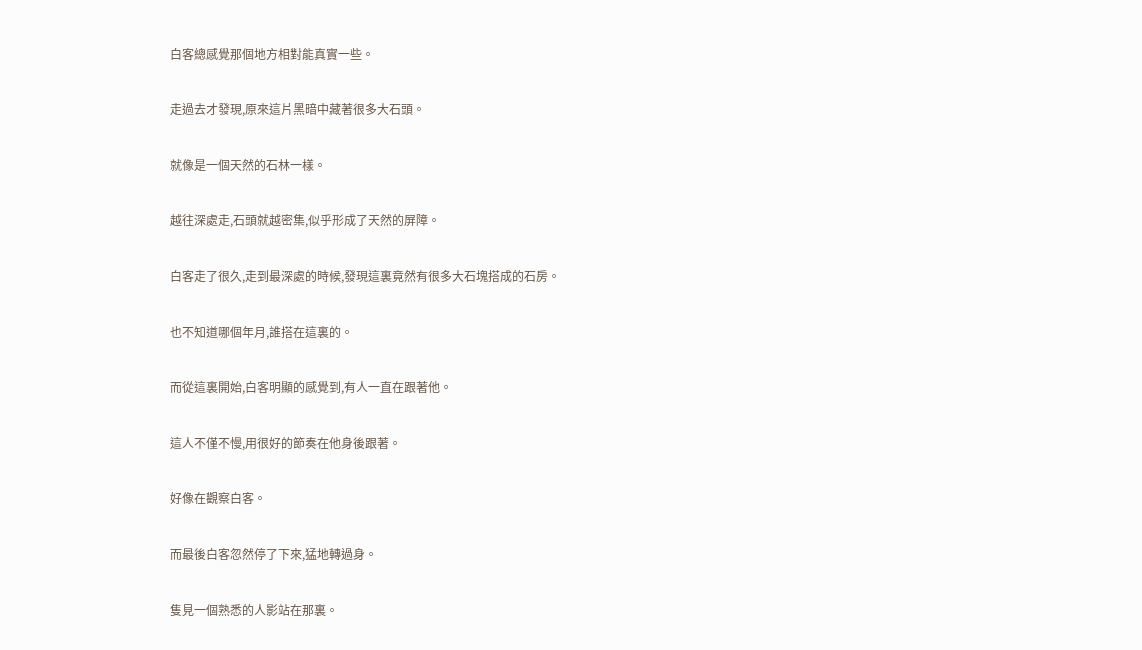白客總感覺那個地方相對能真實一些。

走過去才發現,原來這片黑暗中藏著很多大石頭。

就像是一個天然的石林一樣。

越往深處走,石頭就越密集,似乎形成了天然的屏障。

白客走了很久,走到最深處的時候,發現這裏竟然有很多大石塊搭成的石房。

也不知道哪個年月,誰搭在這裏的。

而從這裏開始,白客明顯的感覺到,有人一直在跟著他。

這人不僅不慢,用很好的節奏在他身後跟著。

好像在觀察白客。

而最後白客忽然停了下來,猛地轉過身。

隻見一個熟悉的人影站在那裏。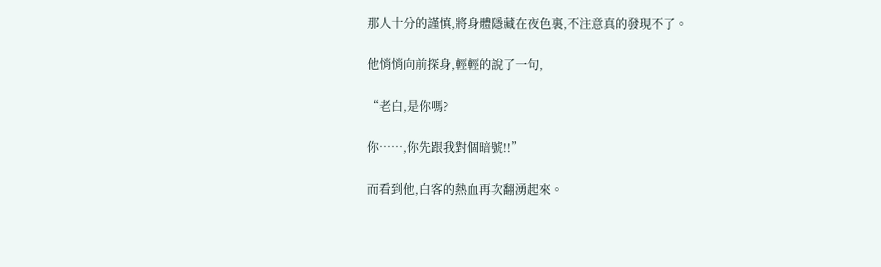那人十分的謹慎,將身體隱藏在夜色裏,不注意真的發現不了。

他悄悄向前探身,輕輕的說了一句,

“老白,是你嗎?

你……,你先跟我對個暗號!!”

而看到他,白客的熱血再次翻湧起來。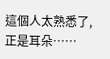這個人太熟悉了,正是耳朵……